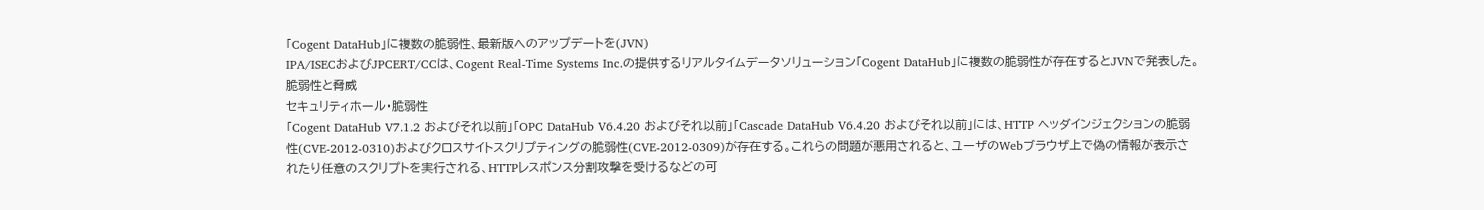「Cogent DataHub」に複数の脆弱性、最新版へのアップデートを(JVN)
IPA/ISECおよびJPCERT/CCは、Cogent Real-Time Systems Inc.の提供するリアルタイムデータソリューション「Cogent DataHub」に複数の脆弱性が存在するとJVNで発表した。
脆弱性と脅威
セキュリティホール・脆弱性
「Cogent DataHub V7.1.2 およびそれ以前」「OPC DataHub V6.4.20 およびそれ以前」「Cascade DataHub V6.4.20 およびそれ以前」には、HTTP ヘッダインジェクションの脆弱性(CVE-2012-0310)およびクロスサイトスクリプティングの脆弱性(CVE-2012-0309)が存在する。これらの問題が悪用されると、ユーザのWebブラウザ上で偽の情報が表示されたり任意のスクリプトを実行される、HTTPレスポンス分割攻撃を受けるなどの可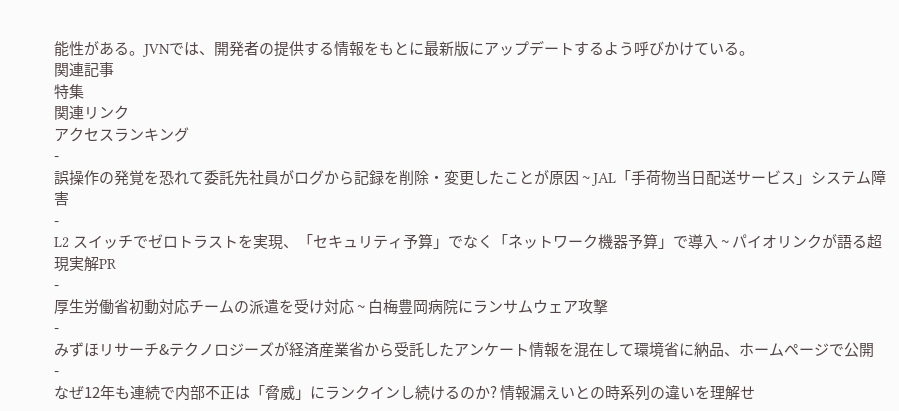能性がある。JVNでは、開発者の提供する情報をもとに最新版にアップデートするよう呼びかけている。
関連記事
特集
関連リンク
アクセスランキング
-
誤操作の発覚を恐れて委託先社員がログから記録を削除・変更したことが原因 ~ JAL「手荷物当日配送サービス」システム障害
-
L2 スイッチでゼロトラストを実現、「セキュリティ予算」でなく「ネットワーク機器予算」で導入 ~ パイオリンクが語る超現実解PR
-
厚生労働省初動対応チームの派遣を受け対応 ~ 白梅豊岡病院にランサムウェア攻撃
-
みずほリサーチ&テクノロジーズが経済産業省から受託したアンケート情報を混在して環境省に納品、ホームページで公開
-
なぜ12年も連続で内部不正は「脅威」にランクインし続けるのか? 情報漏えいとの時系列の違いを理解せ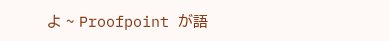よ ~ Proofpoint が語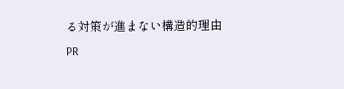る対策が進まない構造的理由PR